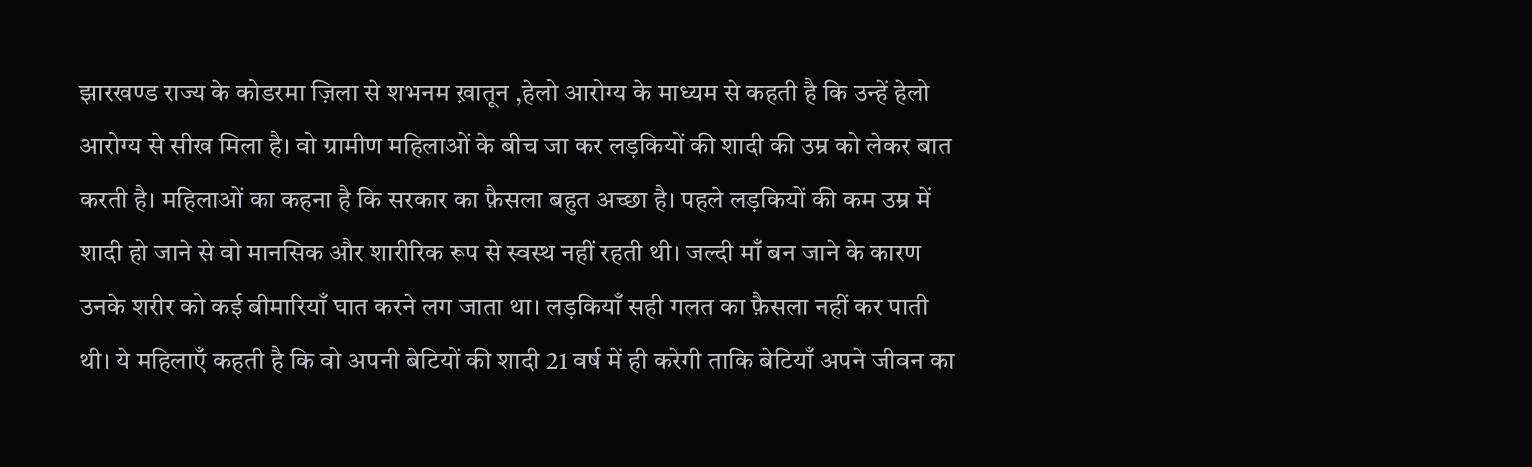झारखण्ड राज्य के कोडरमा ज़िला से शभनम ख़ातून ,हेलो आरोग्य के माध्यम से कहती है कि उन्हें हेलो आरोग्य से सीख मिला है। वो ग्रामीण महिलाओं के बीच जा कर लड़कियों की शादी की उम्र को लेकर बात करती है। महिलाओं का कहना है कि सरकार का फ़ैसला बहुत अच्छा है। पहले लड़कियों की कम उम्र में शादी हो जाने से वो मानसिक और शारीरिक रूप से स्वस्थ नहीं रहती थी। जल्दी माँ बन जाने के कारण उनके शरीर को कई बीमारियाँ घात करने लग जाता था। लड़कियाँ सही गलत का फ़ैसला नहीं कर पाती थी। ये महिलाएँ कहती है कि वो अपनी बेटियों की शादी 21 वर्ष में ही करेगी ताकि बेटियाँ अपने जीवन का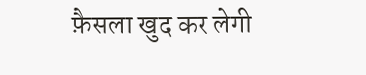फ़ैसला खुद कर लेगी